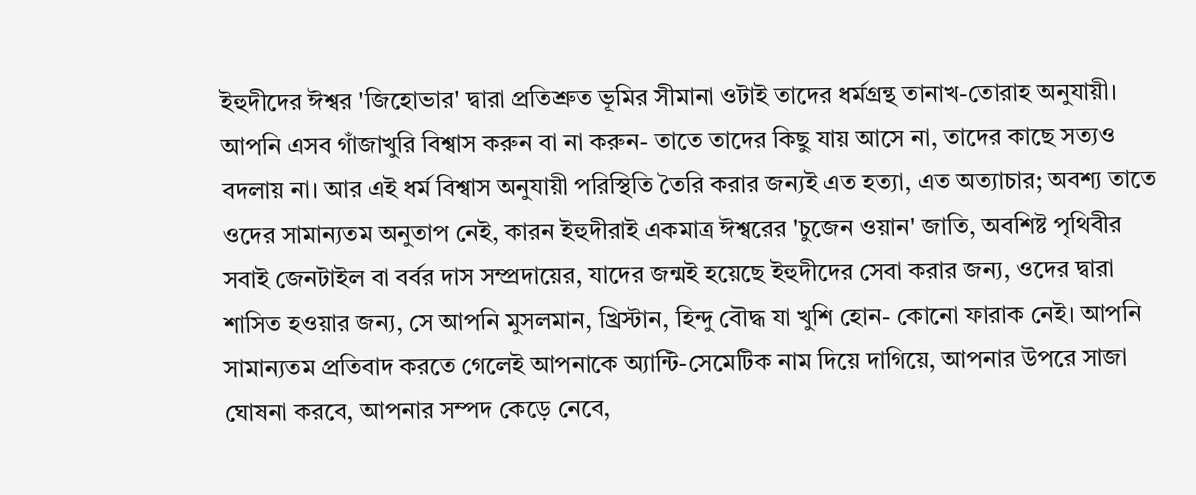ইহুদীদের ঈশ্বর 'জিহোভার' দ্বারা প্রতিশ্রুত ভূমির সীমানা ওটাই তাদের ধর্মগ্রন্থ তানাখ-তোরাহ অনুযায়ী। আপনি এসব গাঁজাখুরি বিশ্বাস করুন বা না করুন- তাতে তাদের কিছু যায় আসে না, তাদের কাছে সত্যও বদলায় না। আর এই ধর্ম বিশ্বাস অনুযায়ী পরিস্থিতি তৈরি করার জন্যই এত হত্যা, এত অত্যাচার; অবশ্য তাতে ওদের সামান্যতম অনুতাপ নেই, কারন ইহুদীরাই একমাত্র ঈশ্বরের 'চুজেন ওয়ান' জাতি, অবশিষ্ট পৃথিবীর সবাই জেনটাইল বা বর্বর দাস সম্প্রদায়ের, যাদের জন্মই হয়েছে ইহুদীদের সেবা করার জন্য, ওদের দ্বারা শাসিত হওয়ার জন্য, সে আপনি মুসলমান, খ্রিস্টান, হিন্দু বৌদ্ধ যা খুশি হোন- কোনো ফারাক নেই। আপনি সামান্যতম প্রতিবাদ করতে গেলেই আপনাকে অ্যান্টি-সেমেটিক নাম দিয়ে দাগিয়ে, আপনার উপরে সাজা ঘোষনা করবে, আপনার সম্পদ কেড়ে নেবে,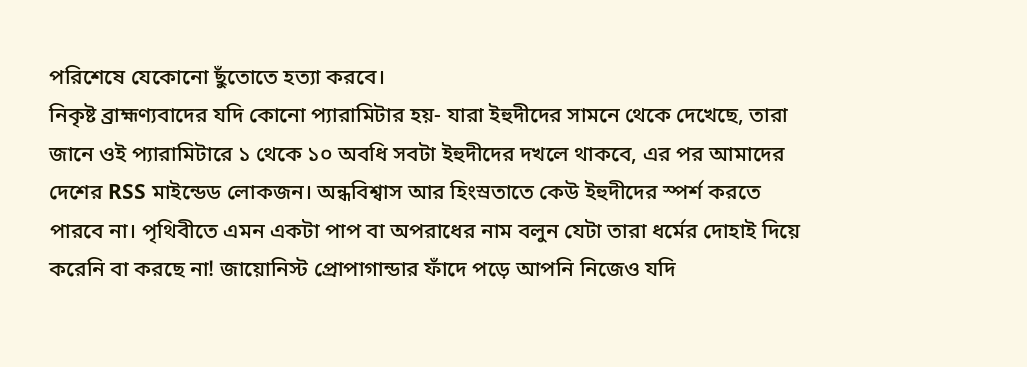পরিশেষে যেকোনো ছুঁতোতে হত্যা করবে।
নিকৃষ্ট ব্রাহ্মণ্যবাদের যদি কোনো প্যারামিটার হয়- যারা ইহুদীদের সামনে থেকে দেখেছে, তারা জানে ওই প্যারামিটারে ১ থেকে ১০ অবধি সবটা ইহুদীদের দখলে থাকবে, এর পর আমাদের দেশের RSS মাইন্ডেড লোকজন। অন্ধবিশ্বাস আর হিংস্রতাতে কেউ ইহুদীদের স্পর্শ করতে পারবে না। পৃথিবীতে এমন একটা পাপ বা অপরাধের নাম বলুন যেটা তারা ধর্মের দোহাই দিয়ে করেনি বা করছে না! জায়োনিস্ট প্রোপাগান্ডার ফাঁদে পড়ে আপনি নিজেও যদি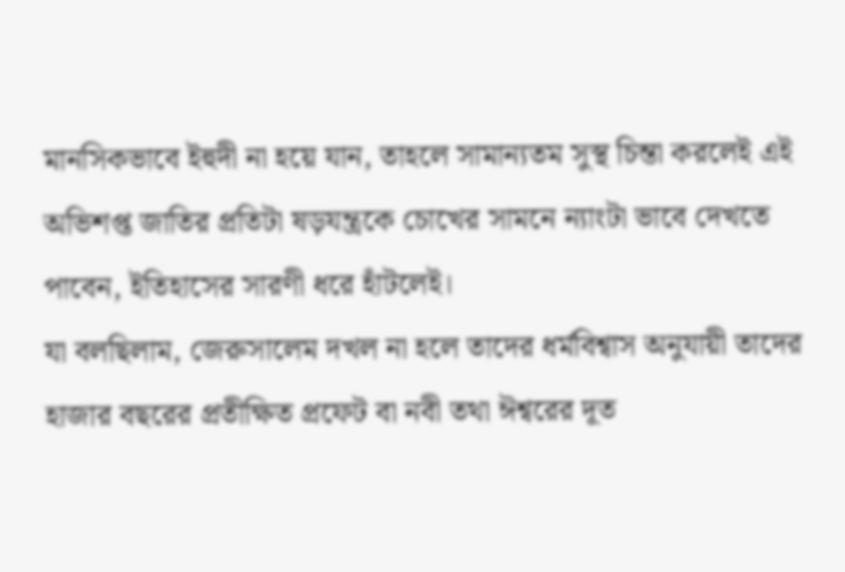মানসিকভাবে ইহুদী না হয়ে যান, তাহলে সামান্যতম সুস্থ চিন্তা করলেই এই অভিশপ্ত জাতির প্রতিটা ষড়যন্ত্রকে চোখের সামনে ন্যাংটা ভাবে দেখতে পাবেন, ইতিহাসের সারণী ধরে হাঁটলেই।
যা বলছিলাম, জেরুসালেম দখল না হলে তাদের ধর্মবিশ্বাস অনুযায়ী তাদের হাজার বছরের প্রতীক্ষিত প্রফেট বা নবী তথা ঈশ্বরের দূত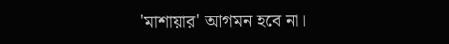'মাশায়ার' আগমন হবে না।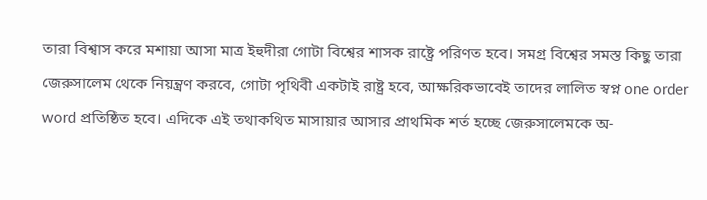তারা বিশ্বাস করে মশায়া আসা মাত্র ইহুদীরা গোটা বিশ্বের শাসক রাষ্ট্রে পরিণত হবে। সমগ্র বিশ্বের সমস্ত কিছু তারা জেরুসালেম থেকে নিয়ন্ত্রণ করবে, গোটা পৃথিবী একটাই রাষ্ট্র হবে, আক্ষরিকভাবেই তাদের লালিত স্বপ্ন one order word প্রতিষ্ঠিত হবে। এদিকে এই তথাকথিত মাসায়ার আসার প্রাথমিক শর্ত হচ্ছে জেরুসালেমকে অ-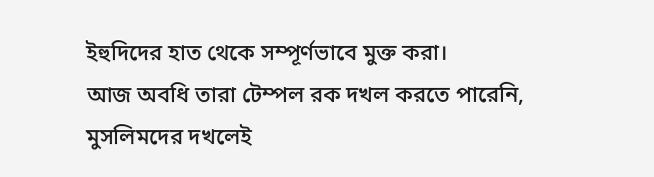ইহুদিদের হাত থেকে সম্পূর্ণভাবে মুক্ত করা।
আজ অবধি তারা টেম্পল রক দখল করতে পারেনি, মুসলিমদের দখলেই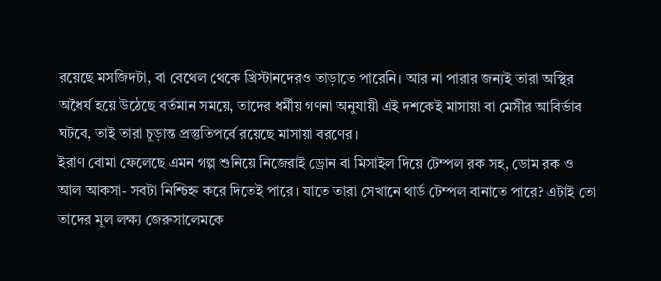রয়েছে মসজিদটা, বা বেথেল থেকে খ্রিস্টানদেরও তাড়াতে পারেনি। আর না পারার জন্যই তারা অস্থির অধৈর্য হয়ে উঠেছে বর্তমান সময়ে, তাদের ধর্মীয় গণনা অনুযায়ী এই দশকেই মাসায়া বা মেসীর আবির্ভাব ঘটবে, তাই তারা চূড়ান্ত প্রস্তুতিপর্বে রয়েছে মাসায়া বরণের।
ইরাণ বোমা ফেলেছে এমন গল্প শুনিয়ে নিজেরাই ড্রোন বা মিসাইল দিয়ে টেম্পল রক সহ, ডোম রক ও আল আকসা- সবটা নিশ্চিহ্ন করে দিতেই পারে। যাতে তারা সেখানে থার্ড টেম্পল বানাতে পারে? এটাই তো তাদের মূল লক্ষ্য জেরুসালেমকে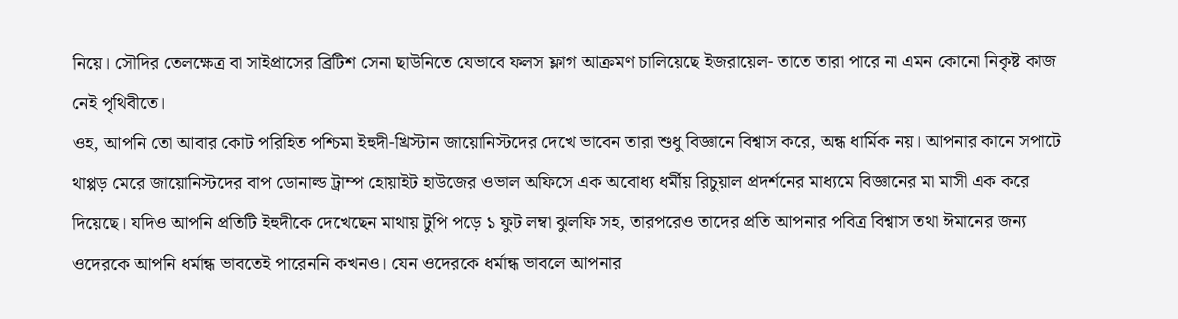নিয়ে। সৌদির তেলক্ষেত্র বা সাইপ্রাসের ব্রিটিশ সেনা ছাউনিতে যেভাবে ফলস ফ্লাগ আক্রমণ চালিয়েছে ইজরায়েল- তাতে তারা পারে না এমন কোনো নিকৃষ্ট কাজ নেই পৃথিবীতে।
ওহ, আপনি তো আবার কোট পরিহিত পশ্চিমা ইহুদী-খ্রিস্টান জায়োনিস্টদের দেখে ভাবেন তারা শুধু বিজ্ঞানে বিশ্বাস করে, অন্ধ ধার্মিক নয়। আপনার কানে সপাটে থাপ্পড় মেরে জায়োনিস্টদের বাপ ডোনাল্ড ট্রাম্প হোয়াইট হাউজের ওভাল অফিসে এক অবোধ্য ধর্মীয় রিচুয়াল প্রদর্শনের মাধ্যমে বিজ্ঞানের মা মাসী এক করে দিয়েছে। যদিও আপনি প্রতিটি ইহুদীকে দেখেছেন মাথায় টুপি পড়ে ১ ফুট লম্বা ঝুলফি সহ, তারপরেও তাদের প্রতি আপনার পবিত্র বিশ্বাস তথা ঈমানের জন্য ওদেরকে আপনি ধর্মান্ধ ভাবতেই পারেননি কখনও। যেন ওদেরকে ধর্মান্ধ ভাবলে আপনার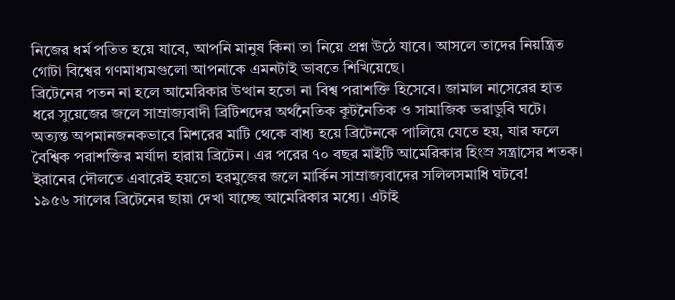নিজের ধর্ম পতিত হয়ে যাবে, আপনি মানুষ কিনা তা নিয়ে প্রশ্ন উঠে যাবে। আসলে তাদের নিয়ন্ত্রিত গোটা বিশ্বের গণমাধ্যমগুলো আপনাকে এমনটাই ভাবতে শিখিয়েছে।
ব্রিটেনের পতন না হলে আমেরিকার উত্থান হতো না বিশ্ব পরাশক্তি হিসেবে। জামাল নাসেরের হাত ধরে সুয়েজের জলে সাম্রাজ্যবাদী ব্রিটিশদের অর্থনৈতিক কূটনৈতিক ও সামাজিক ভরাডুবি ঘটে। অত্যন্ত অপমানজনকভাবে মিশরের মাটি থেকে বাধ্য হয়ে ব্রিটেনকে পালিয়ে যেতে হয়, যার ফলে বৈশ্বিক পরাশক্তির মর্যাদা হারায় ব্রিটেন। এর পরের ৭০ বছর মাইটি আমেরিকার হিংস্র সন্ত্রাসের শতক। ইরানের দৌলতে এবারেই হয়তো হরমুজের জলে মার্কিন সাম্রাজ্যবাদের সলিলসমাধি ঘটবে!
১৯৫৬ সালের ব্রিটেনের ছায়া দেখা যাচ্ছে আমেরিকার মধ্যে। এটাই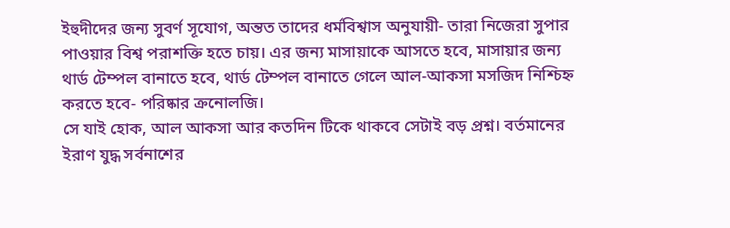ইহুদীদের জন্য সুবর্ণ সূযোগ, অন্তত তাদের ধর্মবিশ্বাস অনুযায়ী- তারা নিজেরা সুপার পাওয়ার বিশ্ব পরাশক্তি হতে চায়। এর জন্য মাসায়াকে আসতে হবে, মাসায়ার জন্য থার্ড টেম্পল বানাতে হবে, থার্ড টেম্পল বানাতে গেলে আল-আকসা মসজিদ নিশ্চিহ্ন করতে হবে- পরিষ্কার ক্রনোলজি।
সে যাই হোক, আল আকসা আর কতদিন টিকে থাকবে সেটাই বড় প্রশ্ন। বর্তমানের ইরাণ যুদ্ধ সর্বনাশের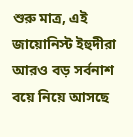শুরু মাত্র, এই জায়োনিস্ট ইহুদীরা আরও বড় সর্বনাশ বয়ে নিয়ে আসছে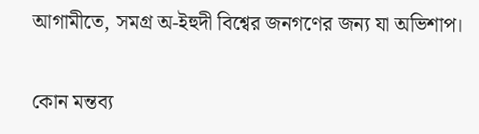আগামীতে, সমগ্র অ-ইহুদী বিশ্বের জনগণের জন্য যা অভিশাপ।

কোন মন্তব্য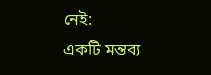নেই:
একটি মন্তব্য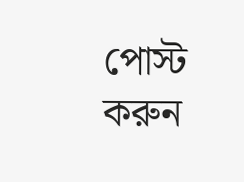পোস্ট করুন